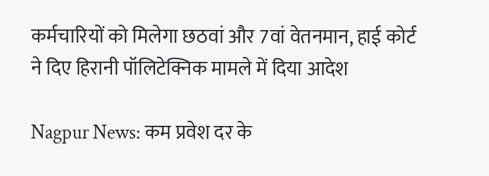कर्मचारियों को मिलेगा छठवां और 7वां वेतनमान, हाई कोर्ट ने दिए हिरानी पॉलिटेक्निक मामले में दिया आदेश

Nagpur News: कम प्रवेश दर के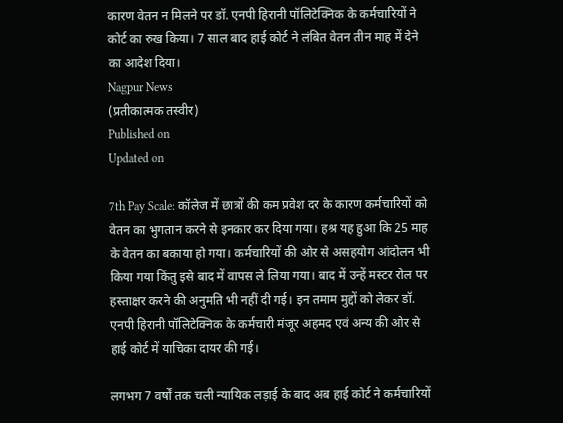कारण वेतन न मिलने पर डॉ. एनपी हिरानी पॉलिटेक्निक के कर्मचारियों ने कोर्ट का रुख किया। 7 साल बाद हाई कोर्ट ने लंबित वेतन तीन माह में देने का आदेश दिया।
Nagpur News
(प्रतीकात्मक तस्वीर)
Published on
Updated on

7th Pay Scale: कॉलेज में छात्रों की कम प्रवेश दर के कारण कर्मचारियों को वेतन का भुगतान करने से इनकार कर दिया गया। हश्र यह हुआ कि 25 माह के वेतन का बकाया हो गया। कर्मचारियों की ओर से असहयोग आंदोलन भी किया गया किंतु इसे बाद में वापस ले लिया गया। बाद में उन्हें मस्टर रोल पर हस्ताक्षर करने की अनुमति भी नहीं दी गई। इन तमाम मुद्दों को लेकर डॉ. एनपी हिरानी पॉलिटेक्निक के कर्मचारी मंजूर अहमद एवं अन्य की ओर से हाई कोर्ट में याचिका दायर की गई।

लगभग 7 वर्षों तक चली न्यायिक लड़ाई के बाद अब हाई कोर्ट ने कर्मचारियों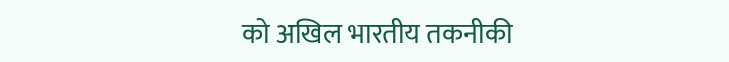को अखिल भारतीय तकनीकी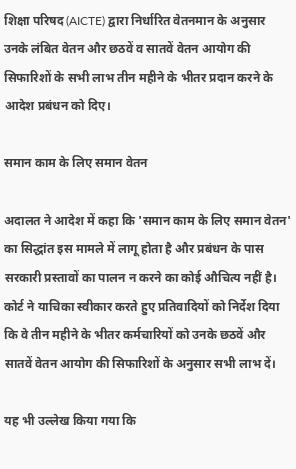शिक्षा परिषद (AICTE) द्वारा निर्धारित वेतनमान के अनुसार उनके लंबित वेतन और छठवें व सातवें वेतन आयोग की सिफारिशों के सभी लाभ तीन महीने के भीतर प्रदान करने के आदेश प्रबंधन को दिए।

समान काम के लिए समान वेतन

अदालत ने आदेश में कहा कि 'समान काम के लिए समान वेतन' का सिद्धांत इस मामले में लागू होता है और प्रबंधन के पास सरकारी प्रस्तावों का पालन न करने का कोई औचित्य नहीं है। कोर्ट ने याचिका स्वीकार करते हुए प्रतिवादियों को निर्देश दिया कि वे तीन महीने के भीतर कर्मचारियों को उनके छठवें और सातवें वेतन आयोग की सिफारिशों के अनुसार सभी लाभ दें।

यह भी उल्लेख किया गया कि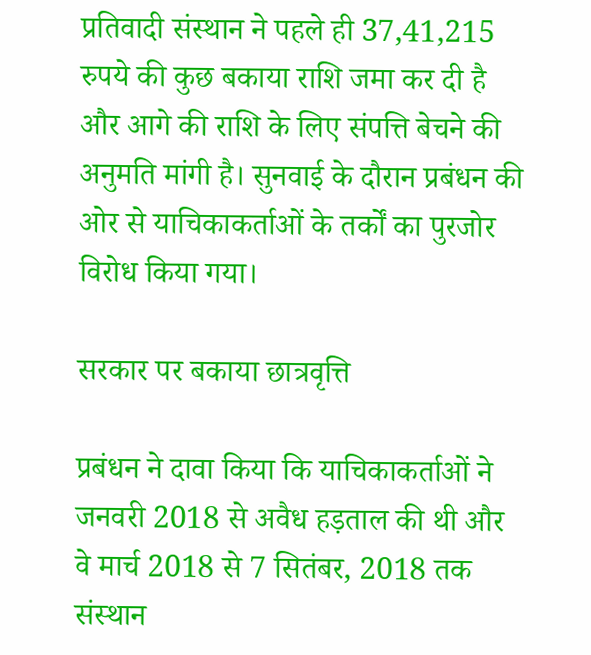प्रतिवादी संस्थान ने पहले ही 37,41,215 रुपये की कुछ बकाया राशि जमा कर दी है और आगे की राशि के लिए संपत्ति बेचने की अनुमति मांगी है। सुनवाई के दौरान प्रबंधन की ओर से याचिकाकर्ताओं के तर्कों का पुरजोर विरोध किया गया।

सरकार पर बकाया छात्रवृत्ति

प्रबंधन ने दावा किया कि याचिकाकर्ताओं ने जनवरी 2018 से अवैध हड़ताल की थी और वे मार्च 2018 से 7 सितंबर, 2018 तक संस्थान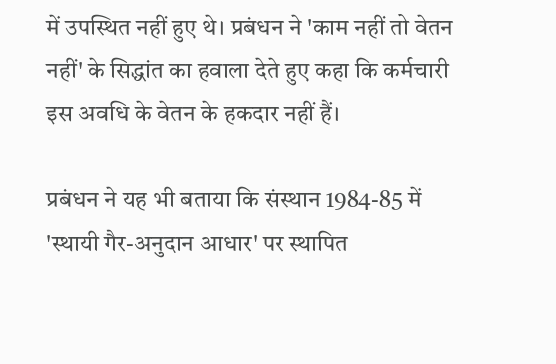में उपस्थित नहीं हुए थे। प्रबंधन ने 'काम नहीं तो वेतन नहीं' के सिद्धांत का हवाला देते हुए कहा कि कर्मचारी इस अवधि के वेतन के हकदार नहीं हैं।

प्रबंधन ने यह भी बताया कि संस्थान 1984-85 में 'स्थायी गैर-अनुदान आधार' पर स्थापित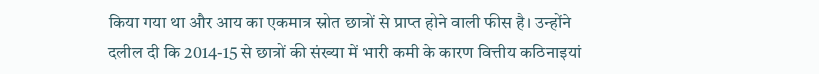किया गया था और आय का एकमात्र स्रोत छात्रों से प्राप्त होने वाली फीस है। उन्होंने दलील दी कि 2014-15 से छात्रों की संख्या में भारी कमी के कारण वित्तीय कठिनाइयां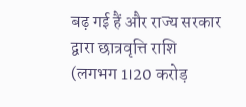बढ़ गई हैं और राज्य सरकार द्वारा छात्रवृत्ति राशि (लगभग 1।20 करोड़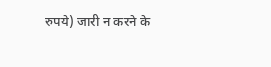रुपये) जारी न करने के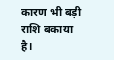कारण भी बड़ी राशि बकाया है।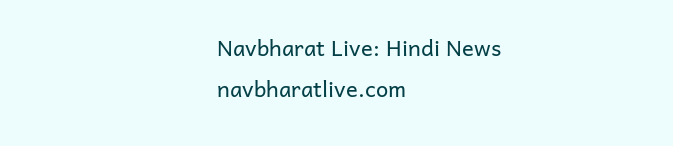Navbharat Live: Hindi News
navbharatlive.com